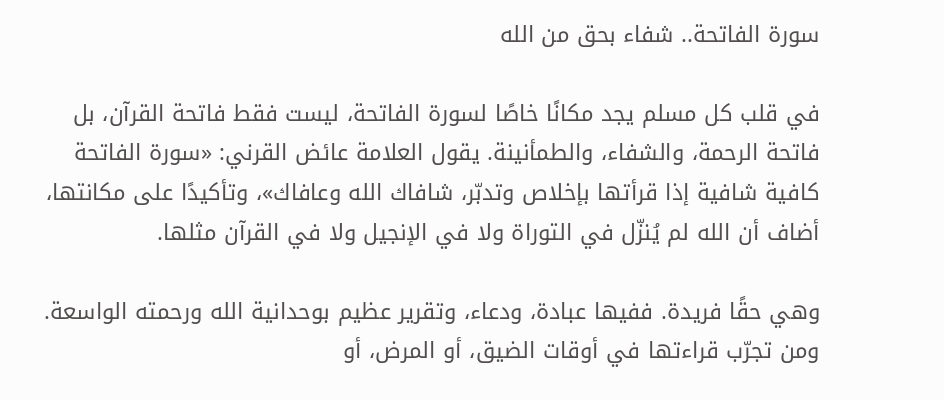سورة الفاتحة.. شفاء بحق من الله

في قلب كل مسلم يجد مكانًا خاصًا لسورة الفاتحة، ليست فقط فاتحة القرآن، بل فاتحة الرحمة، والشفاء، والطمأنينة. يقول العلامة عائض القرني: «سورة الفاتحة كافية شافية إذا قرأتها بإخلاص وتدبّر، شافاك الله وعافاك»، وتأكيدًا على مكانتها، أضاف أن الله لم يُنزّل في التوراة ولا في الإنجيل ولا في القرآن مثلها.

وهي حقًا فريدة. ففيها عبادة، ودعاء، وتقرير عظيم بوحدانية الله ورحمته الواسعة. ومن تجرّب قراءتها في أوقات الضيق، أو المرض، أو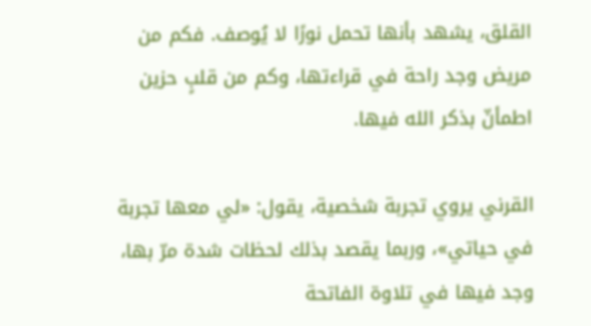القلق، يشهد بأنها تحمل نورًا لا يُوصف. فكم من مريض وجد راحة في قراءتها، وكم من قلبٍ حزين اطمأنّ بذكر الله فيها.

القرني يروي تجربة شخصية، يقول: «لي معها تجربة في حياتي»، وربما يقصد بذلك لحظات شدة مرّ بها، وجد فيها في تلاوة الفاتحة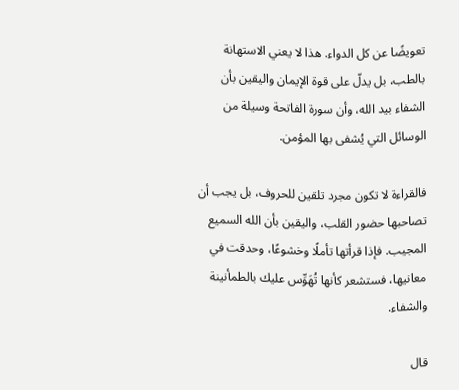تعويضًا عن كل الدواء. هذا لا يعني الاستهانة بالطب، بل يدلّ على قوة الإيمان واليقين بأن الشفاء بيد الله، وأن سورة الفاتحة وسيلة من الوسائل التي يُشفى بها المؤمن.

فالقراءة لا تكون مجرد تلقين للحروف، بل يجب أن تصاحبها حضور القلب، واليقين بأن الله السميع المجيب. فإذا قرأتها تأملًا وخشوعًا، وحدقت في معانيها، فستشعر كأنها تُهَوِّس عليك بالطمأنينة والشفاء.

قال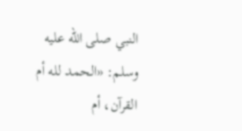النبي صلى الله عليه وسلم: «الحمد لله أم القرآن، أم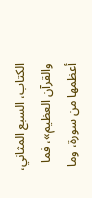الكتاب، السبع المثاني، والقرآن العظيم»، فما أعظمها من سورة، وما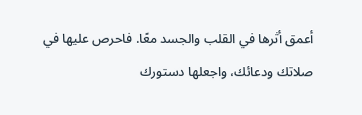أعمق أثرها في القلب والجسد معًا. فاحرص عليها في صلاتك ودعائك، واجعلها دستورك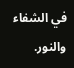في الشفاء والنور.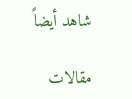شاهد أيضاً

مقالات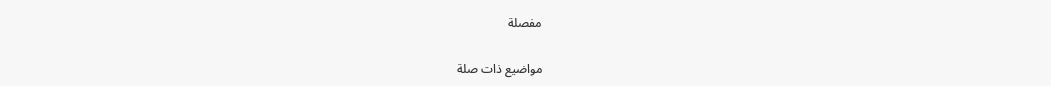مفصلة

مواضيع ذات صلة